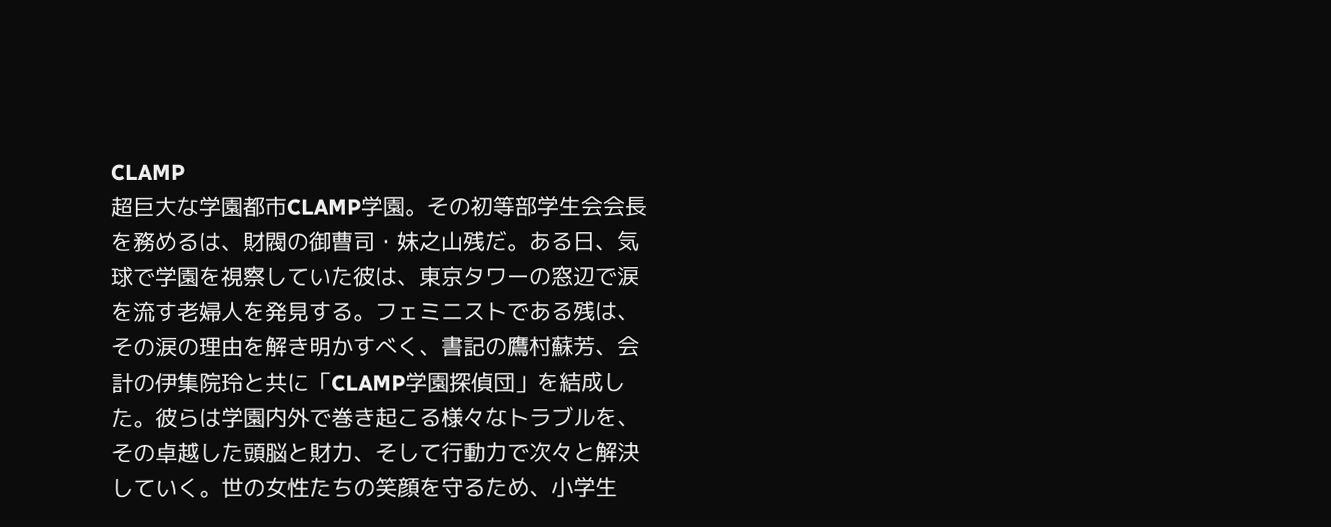CLAMP
超巨大な学園都市CLAMP学園。その初等部学生会会長を務めるは、財閥の御曹司・妹之山残だ。ある日、気球で学園を視察していた彼は、東京タワーの窓辺で涙を流す老婦人を発見する。フェミニストである残は、その涙の理由を解き明かすべく、書記の鷹村蘇芳、会計の伊集院玲と共に「CLAMP学園探偵団」を結成した。彼らは学園内外で巻き起こる様々なトラブルを、その卓越した頭脳と財力、そして行動力で次々と解決していく。世の女性たちの笑顔を守るため、小学生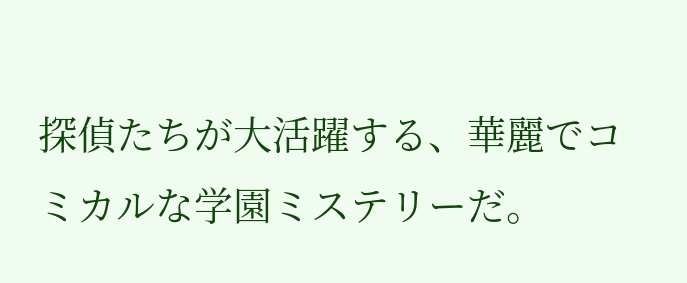探偵たちが大活躍する、華麗でコミカルな学園ミステリーだ。